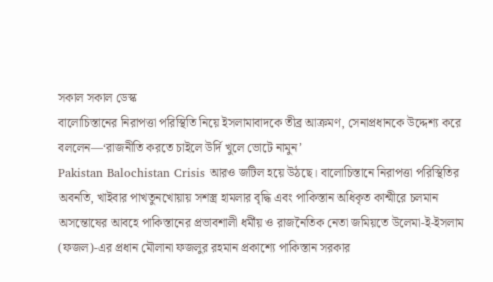সকাল সকাল ডেস্ক
বালোচিস্তানের নিরাপত্তা পরিস্থিতি নিয়ে ইসলামাবাদকে তীব্র আক্রমণ, সেনাপ্রধানকে উদ্দেশ্য করে বললেন—‘রাজনীতি করতে চাইলে উর্দি খুলে ভোটে নামুন’
Pakistan Balochistan Crisis আরও জটিল হয়ে উঠছে। বালোচিস্তানে নিরাপত্তা পরিস্থিতির অবনতি, খাইবার পাখতুনখোয়ায় সশস্ত্র হামলার বৃদ্ধি এবং পাকিস্তান অধিকৃত কাশ্মীরে চলমান অসন্তোষের আবহে পাকিস্তানের প্রভাবশালী ধর্মীয় ও রাজনৈতিক নেতা জমিয়তে উলেমা-ই-ইসলাম (ফজল)-এর প্রধান মৌলানা ফজলুর রহমান প্রকাশ্যে পাকিস্তান সরকার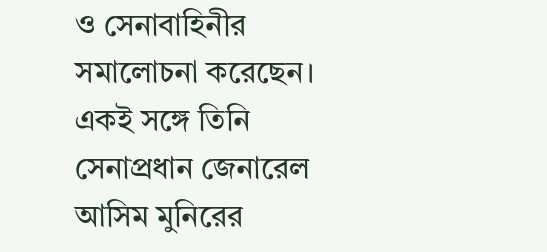ও সেনাবাহিনীর সমালোচনা করেছেন। একই সঙ্গে তিনি সেনাপ্রধান জেনারেল আসিম মুনিরের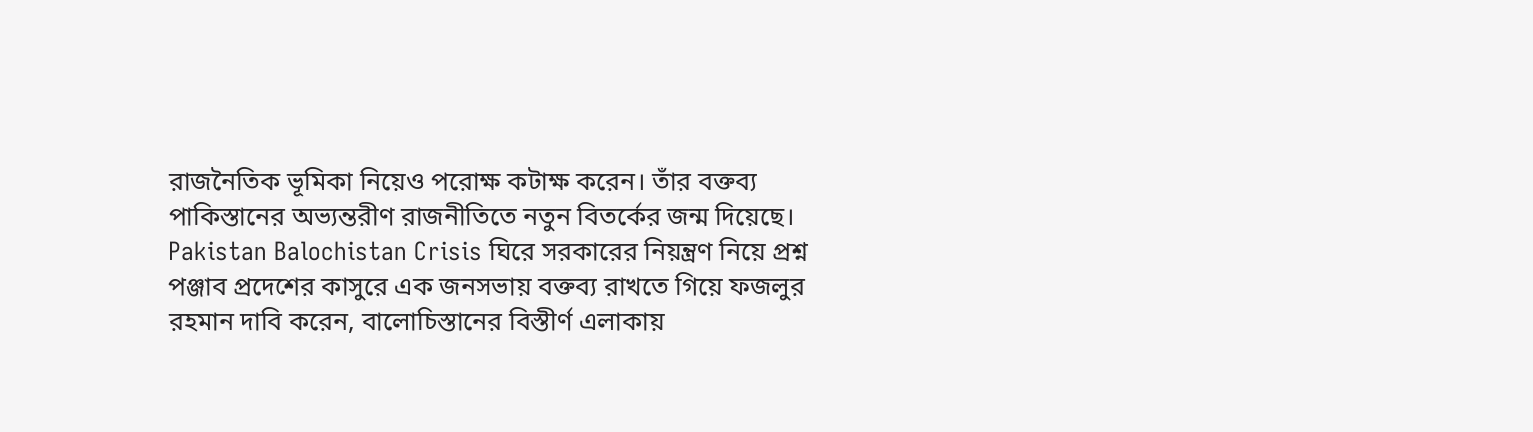রাজনৈতিক ভূমিকা নিয়েও পরোক্ষ কটাক্ষ করেন। তাঁর বক্তব্য পাকিস্তানের অভ্যন্তরীণ রাজনীতিতে নতুন বিতর্কের জন্ম দিয়েছে।
Pakistan Balochistan Crisis ঘিরে সরকারের নিয়ন্ত্রণ নিয়ে প্রশ্ন
পঞ্জাব প্রদেশের কাসুরে এক জনসভায় বক্তব্য রাখতে গিয়ে ফজলুর রহমান দাবি করেন, বালোচিস্তানের বিস্তীর্ণ এলাকায়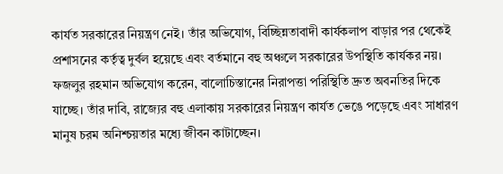কার্যত সরকারের নিয়ন্ত্রণ নেই। তাঁর অভিযোগ, বিচ্ছিন্নতাবাদী কার্যকলাপ বাড়ার পর থেকেই প্রশাসনের কর্তৃত্ব দুর্বল হয়েছে এবং বর্তমানে বহু অঞ্চলে সরকারের উপস্থিতি কার্যকর নয়। ফজলুর রহমান অভিযোগ করেন, বালোচিস্তানের নিরাপত্তা পরিস্থিতি দ্রুত অবনতির দিকে যাচ্ছে। তাঁর দাবি, রাজ্যের বহু এলাকায় সরকারের নিয়ন্ত্রণ কার্যত ভেঙে পড়েছে এবং সাধারণ মানুষ চরম অনিশ্চয়তার মধ্যে জীবন কাটাচ্ছেন।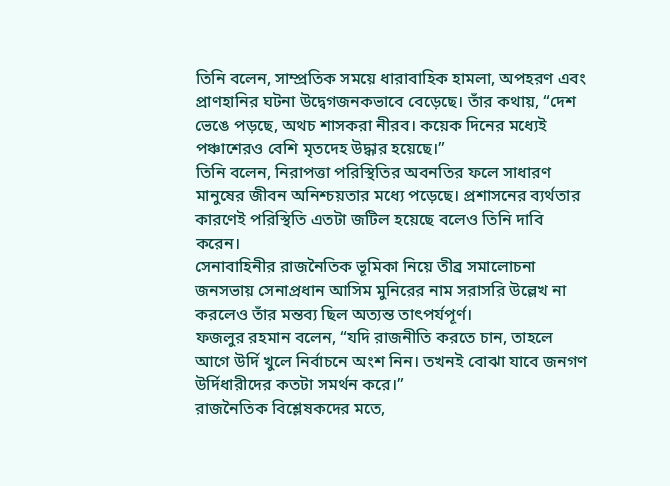তিনি বলেন, সাম্প্রতিক সময়ে ধারাবাহিক হামলা, অপহরণ এবং প্রাণহানির ঘটনা উদ্বেগজনকভাবে বেড়েছে। তাঁর কথায়, “দেশ ভেঙে পড়ছে, অথচ শাসকরা নীরব। কয়েক দিনের মধ্যেই পঞ্চাশেরও বেশি মৃতদেহ উদ্ধার হয়েছে।”
তিনি বলেন, নিরাপত্তা পরিস্থিতির অবনতির ফলে সাধারণ মানুষের জীবন অনিশ্চয়তার মধ্যে পড়েছে। প্রশাসনের ব্যর্থতার কারণেই পরিস্থিতি এতটা জটিল হয়েছে বলেও তিনি দাবি করেন।
সেনাবাহিনীর রাজনৈতিক ভূমিকা নিয়ে তীব্র সমালোচনা
জনসভায় সেনাপ্রধান আসিম মুনিরের নাম সরাসরি উল্লেখ না করলেও তাঁর মন্তব্য ছিল অত্যন্ত তাৎপর্যপূর্ণ।
ফজলুর রহমান বলেন, “যদি রাজনীতি করতে চান, তাহলে আগে উর্দি খুলে নির্বাচনে অংশ নিন। তখনই বোঝা যাবে জনগণ উর্দিধারীদের কতটা সমর্থন করে।”
রাজনৈতিক বিশ্লেষকদের মতে,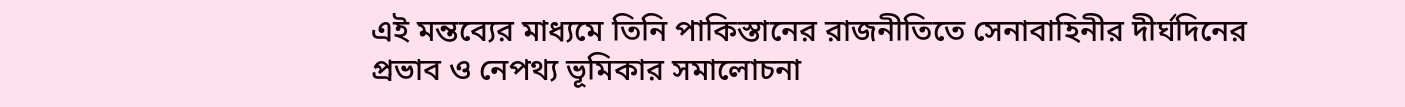এই মন্তব্যের মাধ্যমে তিনি পাকিস্তানের রাজনীতিতে সেনাবাহিনীর দীর্ঘদিনের প্রভাব ও নেপথ্য ভূমিকার সমালোচনা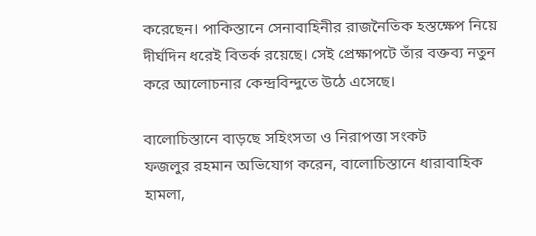করেছেন। পাকিস্তানে সেনাবাহিনীর রাজনৈতিক হস্তক্ষেপ নিয়ে দীর্ঘদিন ধরেই বিতর্ক রয়েছে। সেই প্রেক্ষাপটে তাঁর বক্তব্য নতুন করে আলোচনার কেন্দ্রবিন্দুতে উঠে এসেছে।

বালোচিস্তানে বাড়ছে সহিংসতা ও নিরাপত্তা সংকট
ফজলুর রহমান অভিযোগ করেন, বালোচিস্তানে ধারাবাহিক হামলা,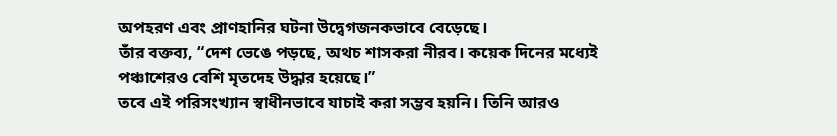অপহরণ এবং প্রাণহানির ঘটনা উদ্বেগজনকভাবে বেড়েছে।
তাঁর বক্তব্য, “দেশ ভেঙে পড়ছে, অথচ শাসকরা নীরব। কয়েক দিনের মধ্যেই পঞ্চাশেরও বেশি মৃতদেহ উদ্ধার হয়েছে।”
তবে এই পরিসংখ্যান স্বাধীনভাবে যাচাই করা সম্ভব হয়নি। তিনি আরও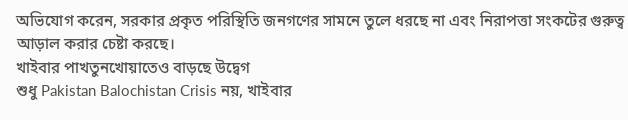অভিযোগ করেন, সরকার প্রকৃত পরিস্থিতি জনগণের সামনে তুলে ধরছে না এবং নিরাপত্তা সংকটের গুরুত্ব আড়াল করার চেষ্টা করছে।
খাইবার পাখতুনখোয়াতেও বাড়ছে উদ্বেগ
শুধু Pakistan Balochistan Crisis নয়, খাইবার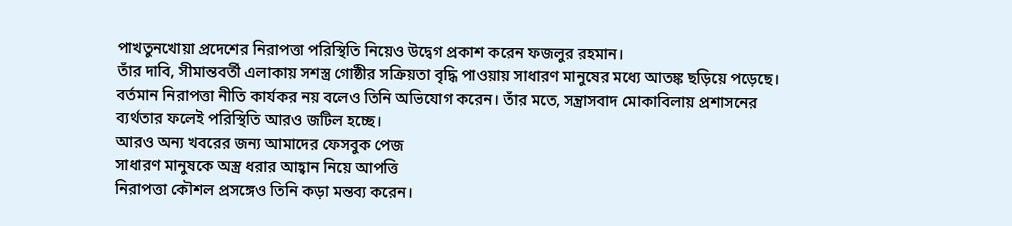পাখতুনখোয়া প্রদেশের নিরাপত্তা পরিস্থিতি নিয়েও উদ্বেগ প্রকাশ করেন ফজলুর রহমান।
তাঁর দাবি, সীমান্তবর্তী এলাকায় সশস্ত্র গোষ্ঠীর সক্রিয়তা বৃদ্ধি পাওয়ায় সাধারণ মানুষের মধ্যে আতঙ্ক ছড়িয়ে পড়েছে। বর্তমান নিরাপত্তা নীতি কার্যকর নয় বলেও তিনি অভিযোগ করেন। তাঁর মতে, সন্ত্রাসবাদ মোকাবিলায় প্রশাসনের ব্যর্থতার ফলেই পরিস্থিতি আরও জটিল হচ্ছে।
আরও অন্য খবরের জন্য আমাদের ফেসবুক পেজ
সাধারণ মানুষকে অস্ত্র ধরার আহ্বান নিয়ে আপত্তি
নিরাপত্তা কৌশল প্রসঙ্গেও তিনি কড়া মন্তব্য করেন।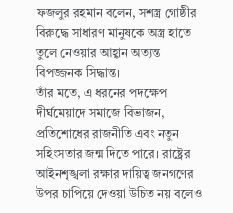ফজলুর রহমান বলেন, সশস্ত্র গোষ্ঠীর বিরুদ্ধে সাধারণ মানুষকে অস্ত্র হাতে তুলে নেওয়ার আহ্বান অত্যন্ত বিপজ্জনক সিদ্ধান্ত।
তাঁর মতে, এ ধরনের পদক্ষেপ দীর্ঘমেয়াদে সমাজে বিভাজন, প্রতিশোধের রাজনীতি এবং নতুন সহিংসতার জন্ম দিতে পারে। রাষ্ট্রের আইনশৃঙ্খলা রক্ষার দায়িত্ব জনগণের উপর চাপিয়ে দেওয়া উচিত নয় বলেও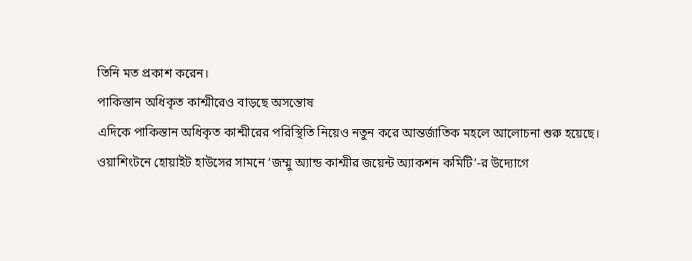তিনি মত প্রকাশ করেন।
পাকিস্তান অধিকৃত কাশ্মীরেও বাড়ছে অসন্তোষ
এদিকে পাকিস্তান অধিকৃত কাশ্মীরের পরিস্থিতি নিয়েও নতুন করে আন্তর্জাতিক মহলে আলোচনা শুরু হয়েছে।
ওয়াশিংটনে হোয়াইট হাউসের সামনে ‘জম্মু অ্যান্ড কাশ্মীর জয়েন্ট অ্যাকশন কমিটি’-র উদ্যোগে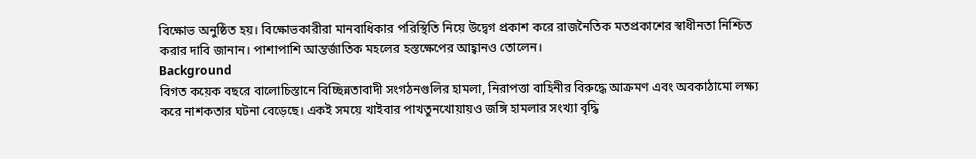বিক্ষোভ অনুষ্ঠিত হয়। বিক্ষোভকারীরা মানবাধিকার পরিস্থিতি নিয়ে উদ্বেগ প্রকাশ করে রাজনৈতিক মতপ্রকাশের স্বাধীনতা নিশ্চিত করার দাবি জানান। পাশাপাশি আন্তর্জাতিক মহলের হস্তক্ষেপের আহ্বানও তোলেন।
Background
বিগত কয়েক বছরে বালোচিস্তানে বিচ্ছিন্নতাবাদী সংগঠনগুলির হামলা, নিরাপত্তা বাহিনীর বিরুদ্ধে আক্রমণ এবং অবকাঠামো লক্ষ্য করে নাশকতার ঘটনা বেড়েছে। একই সময়ে খাইবার পাখতুনখোয়ায়ও জঙ্গি হামলার সংখ্যা বৃদ্ধি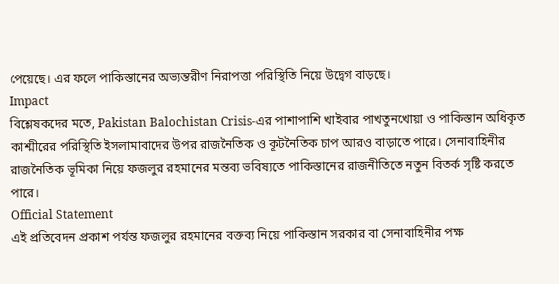পেয়েছে। এর ফলে পাকিস্তানের অভ্যন্তরীণ নিরাপত্তা পরিস্থিতি নিয়ে উদ্বেগ বাড়ছে।
Impact
বিশ্লেষকদের মতে, Pakistan Balochistan Crisis-এর পাশাপাশি খাইবার পাখতুনখোয়া ও পাকিস্তান অধিকৃত কাশ্মীরের পরিস্থিতি ইসলামাবাদের উপর রাজনৈতিক ও কূটনৈতিক চাপ আরও বাড়াতে পারে। সেনাবাহিনীর রাজনৈতিক ভূমিকা নিয়ে ফজলুর রহমানের মন্তব্য ভবিষ্যতে পাকিস্তানের রাজনীতিতে নতুন বিতর্ক সৃষ্টি করতে পারে।
Official Statement
এই প্রতিবেদন প্রকাশ পর্যন্ত ফজলুর রহমানের বক্তব্য নিয়ে পাকিস্তান সরকার বা সেনাবাহিনীর পক্ষ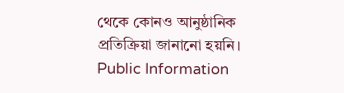থেকে কোনও আনুষ্ঠানিক প্রতিক্রিয়া জানানো হয়নি।
Public Information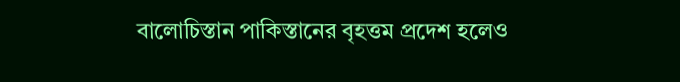বালোচিস্তান পাকিস্তানের বৃহত্তম প্রদেশ হলেও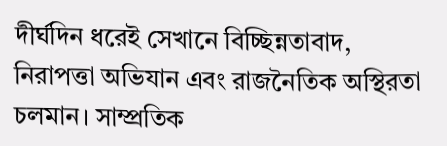দীর্ঘদিন ধরেই সেখানে বিচ্ছিন্নতাবাদ, নিরাপত্তা অভিযান এবং রাজনৈতিক অস্থিরতা চলমান। সাম্প্রতিক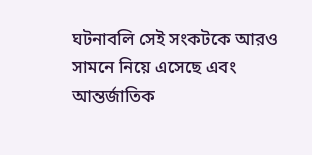ঘটনাবলি সেই সংকটকে আরও সামনে নিয়ে এসেছে এবং আন্তর্জাতিক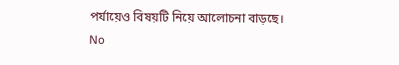পর্যায়েও বিষয়টি নিয়ে আলোচনা বাড়ছে।
No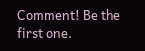Comment! Be the first one.